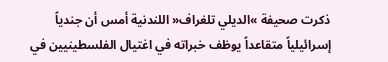ذكرت صحيفة »الديلي تلغراف« اللندنية أمس أن جندياً إسرائيلياً متقاعداً يوظف خبراته في اغتيال الفلسطينيين في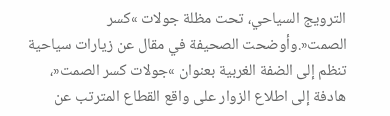الترويج السياحي، تحت مظلة جولات »كسر الصمت«.وأوضحت الصحيفة في مقال عن زيارات سياحية تنظم إلى الضفة الغربية بعنوان »جولات كسر الصمت«، هادفة إلى اطلاع الزوار على واقع القطاع المترتب عن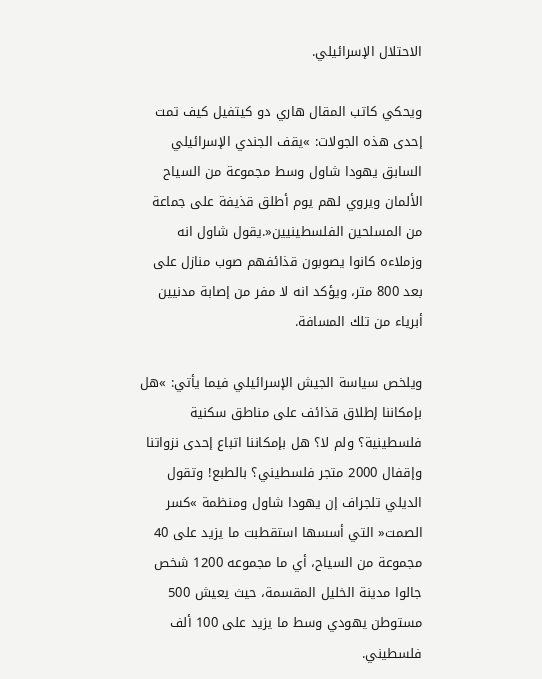الاحتلال الإسرائيلي.

ويحكي كاتب المقال هاري دو كيتفيل كيف تمت إحدى هذه الجولات: »يقف الجندي الإسرائيلي السابق يهودا شاول وسط مجموعة من السياح الألمان ويروي لهم يوم أطلق قذيفة على جماعة من المسلحين الفلسطينيين«.يقول شاول انه وزملاءه كانوا يصوبون قذائفهم صوب منازل على بعد 800 متر، ويؤكد انه لا مفر من إصابة مدنيين أبرياء من تلك المسافة.

ويلخص سياسة الجيش الإسرائيلي فيما يأتي: »هل بإمكاننا إطلاق قذائف على مناطق سكنية فلسطينية؟ ولم لا؟ هل بإمكاننا اتباع إحدى نزواتنا وإقفال 2000 متجر فلسطيني؟ بالطبع! وتقول الديلي تلجراف إن يهودا شاول ومنظمة »كسر الصمت« التي أسسها استقطبت ما يزيد على 40 مجموعة من السياح، أي ما مجموعه 1200 شخص جالوا مدينة الخليل المقسمة، حيث يعيش 500 مستوطن يهودي وسط ما يزيد على 100 ألف فلسطيني.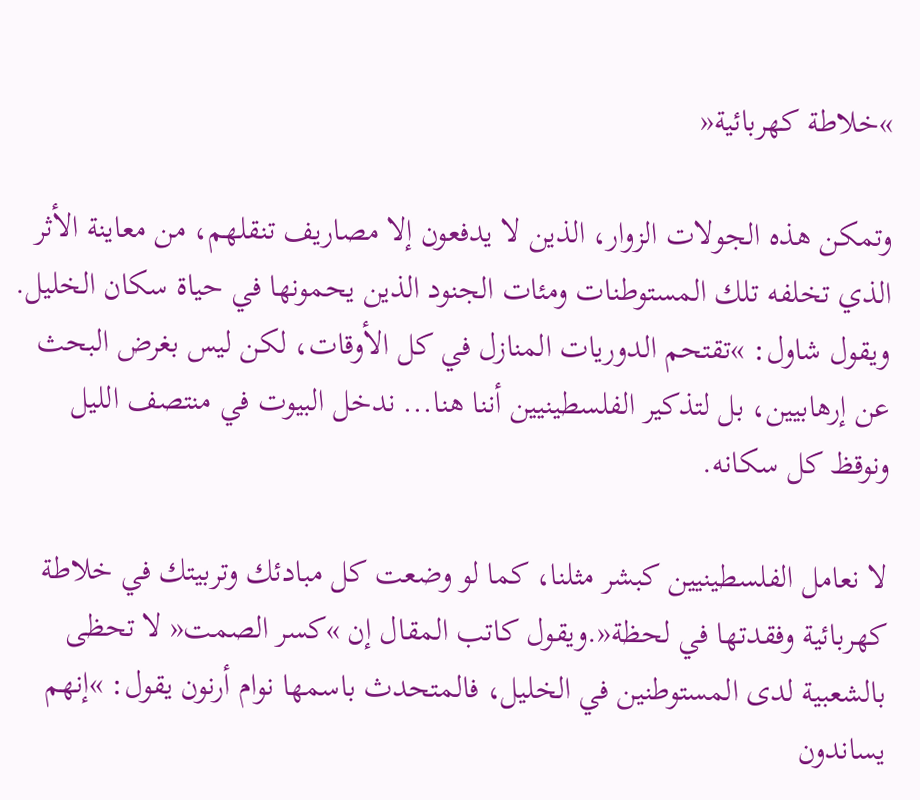»خلاطة كهربائية«

وتمكن هذه الجولات الزوار، الذين لا يدفعون إلا مصاريف تنقلهم، من معاينة الأثر الذي تخلفه تلك المستوطنات ومئات الجنود الذين يحمونها في حياة سكان الخليل. ويقول شاول: »تقتحم الدوريات المنازل في كل الأوقات، لكن ليس بغرض البحث عن إرهابيين، بل لتذكير الفلسطينيين أننا هنا... ندخل البيوت في منتصف الليل ونوقظ كل سكانه.

لا نعامل الفلسطينيين كبشر مثلنا، كما لو وضعت كل مبادئك وتربيتك في خلاطة كهربائية وفقدتها في لحظة«.ويقول كاتب المقال إن »كسر الصمت« لا تحظى بالشعبية لدى المستوطنين في الخليل، فالمتحدث باسمها نوام أرنون يقول: »إنهم يساندون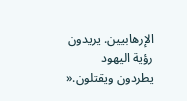الإرهابيين. يريدون رؤية اليهود يطردون ويقتلون.«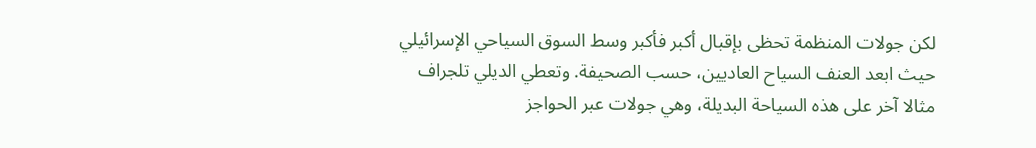لكن جولات المنظمة تحظى بإقبال أكبر فأكبر وسط السوق السياحي الإسرائيلي حيث ابعد العنف السياح العاديين، حسب الصحيفة. وتعطي الديلي تلجراف مثالا آخر على هذه السياحة البديلة، وهي جولات عبر الحواجز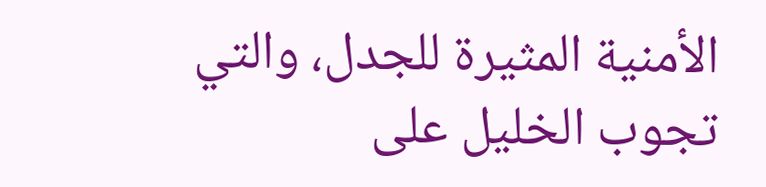الأمنية المثيرة للجدل، والتي تجوب الخليل على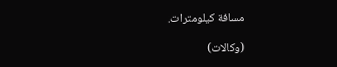مسافة كيلومترات.

(وكالات)